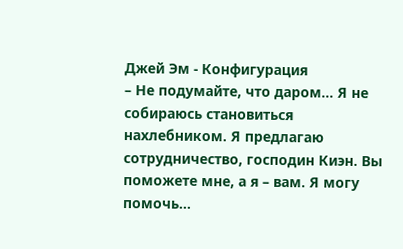Джей Эм - Конфигурация
– Не подумайте, что даром… Я не собираюсь становиться нахлебником. Я предлагаю сотрудничество, господин Киэн. Вы поможете мне, а я – вам. Я могу помочь…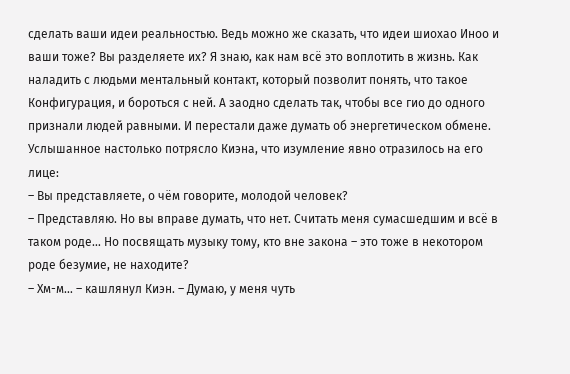сделать ваши идеи реальностью. Ведь можно же сказать, что идеи шиохао Иноо и ваши тоже? Вы разделяете их? Я знаю, как нам всё это воплотить в жизнь. Как наладить с людьми ментальный контакт, который позволит понять, что такое Конфигурация, и бороться с ней. А заодно сделать так, чтобы все гио до одного признали людей равными. И перестали даже думать об энергетическом обмене.
Услышанное настолько потрясло Киэна, что изумление явно отразилось на его лице:
– Вы представляете, о чём говорите, молодой человек?
– Представляю. Но вы вправе думать, что нет. Считать меня сумасшедшим и всё в таком роде… Но посвящать музыку тому, кто вне закона – это тоже в некотором роде безумие, не находите?
– Хм-м… – кашлянул Киэн. – Думаю, у меня чуть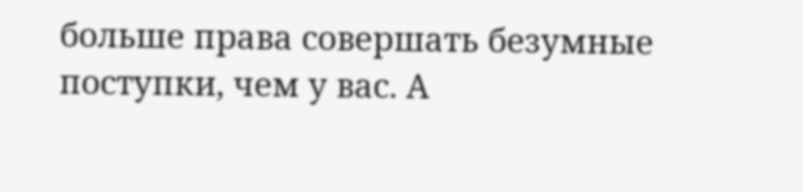больше права совершать безумные поступки, чем у вас. А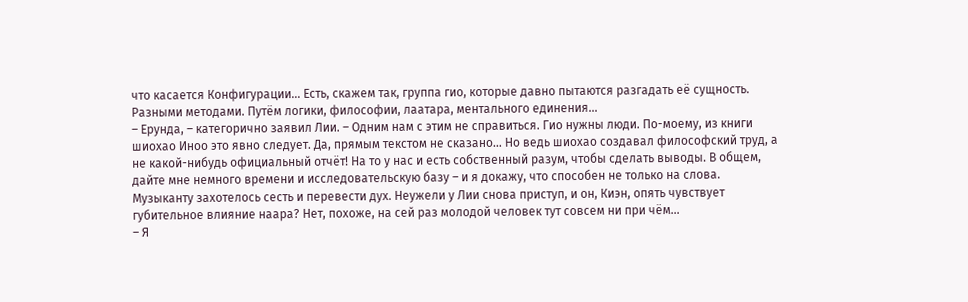что касается Конфигурации… Есть, скажем так, группа гио, которые давно пытаются разгадать её сущность. Разными методами. Путём логики, философии, лаатара, ментального единения…
– Ерунда, – категорично заявил Лии. – Одним нам с этим не справиться. Гио нужны люди. По-моему, из книги шиохао Иноо это явно следует. Да, прямым текстом не сказано… Но ведь шиохао создавал философский труд, а не какой-нибудь официальный отчёт! На то у нас и есть собственный разум, чтобы сделать выводы. В общем, дайте мне немного времени и исследовательскую базу – и я докажу, что способен не только на слова.
Музыканту захотелось сесть и перевести дух. Неужели у Лии снова приступ, и он, Киэн, опять чувствует губительное влияние наара? Нет, похоже, на сей раз молодой человек тут совсем ни при чём…
– Я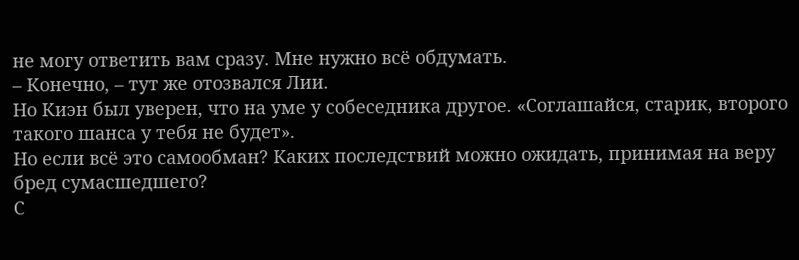не могу ответить вам сразу. Мне нужно всё обдумать.
– Конечно, – тут же отозвался Лии.
Но Киэн был уверен, что на уме у собеседника другое. «Соглашайся, старик, второго такого шанса у тебя не будет».
Но если всё это самообман? Каких последствий можно ожидать, принимая на веру бред сумасшедшего?
С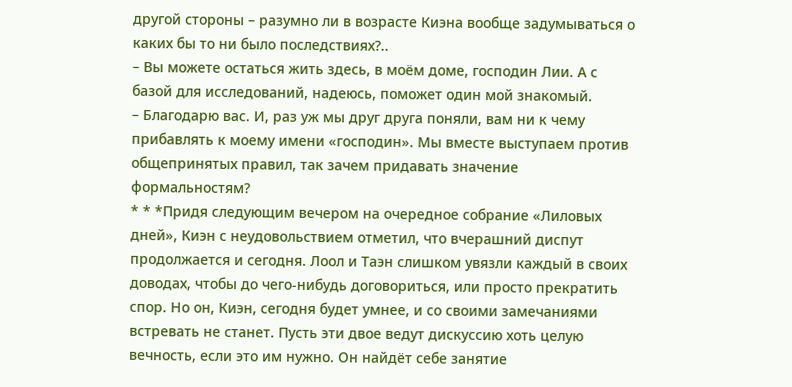другой стороны – разумно ли в возрасте Киэна вообще задумываться о каких бы то ни было последствиях?..
– Вы можете остаться жить здесь, в моём доме, господин Лии. А с базой для исследований, надеюсь, поможет один мой знакомый.
– Благодарю вас. И, раз уж мы друг друга поняли, вам ни к чему прибавлять к моему имени «господин». Мы вместе выступаем против общепринятых правил, так зачем придавать значение формальностям?
* * *Придя следующим вечером на очередное собрание «Лиловых дней», Киэн с неудовольствием отметил, что вчерашний диспут продолжается и сегодня. Лоол и Таэн слишком увязли каждый в своих доводах, чтобы до чего-нибудь договориться, или просто прекратить спор. Но он, Киэн, сегодня будет умнее, и со своими замечаниями встревать не станет. Пусть эти двое ведут дискуссию хоть целую вечность, если это им нужно. Он найдёт себе занятие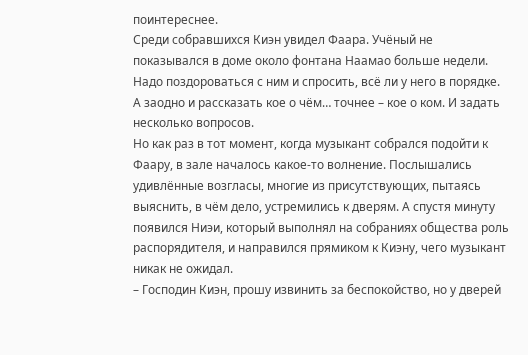поинтереснее.
Среди собравшихся Киэн увидел Фаара. Учёный не показывался в доме около фонтана Наамао больше недели. Надо поздороваться с ним и спросить, всё ли у него в порядке. А заодно и рассказать кое о чём… точнее – кое о ком. И задать несколько вопросов.
Но как раз в тот момент, когда музыкант собрался подойти к Фаару, в зале началось какое-то волнение. Послышались удивлённые возгласы, многие из присутствующих, пытаясь выяснить, в чём дело, устремились к дверям. А спустя минуту появился Ниэи, который выполнял на собраниях общества роль распорядителя, и направился прямиком к Киэну, чего музыкант никак не ожидал.
– Господин Киэн, прошу извинить за беспокойство, но у дверей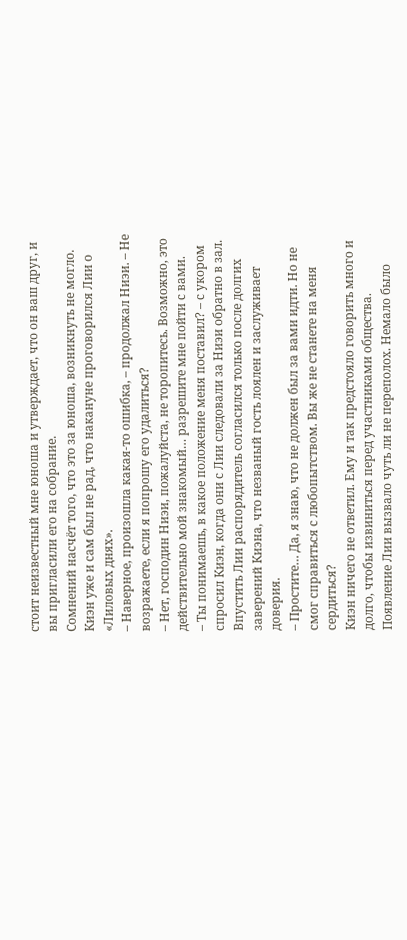стоит неизвестный мне юноша и утверждает, что он ваш друг, и вы пригласили его на собрание.
Сомнений насчёт того, что это за юноша, возникнуть не могло. Киэн уже и сам был не рад, что накануне проговорился Лии о «Лиловых днях».
– Наверное, произошла какая-то ошибка, – продолжал Ниэи. – Не возражаете, если я попрошу его удалиться?
– Нет, господин Ниэи, пожалуйста, не торопитесь. Возможно, это действительно мой знакомый… разрешите мне пойти с вами.
– Ты понимаешь, в какое положение меня поставил? – с укором спросил Киэн, когда они с Лии следовали за Ниэи обратно в зал. Впустить Лии распорядитель согласился только после долгих заверений Киэна, что незваный гость лоялен и заслуживает доверия.
– Простите… Да, я знаю, что не должен был за вами идти. Но не смог справиться с любопытством. Вы же не станете на меня сердиться?
Киэн ничего не ответил. Ему и так предстояло говорить много и долго, чтобы извиниться перед участниками общества.
Появление Лии вызвало чуть ли не переполох. Немало было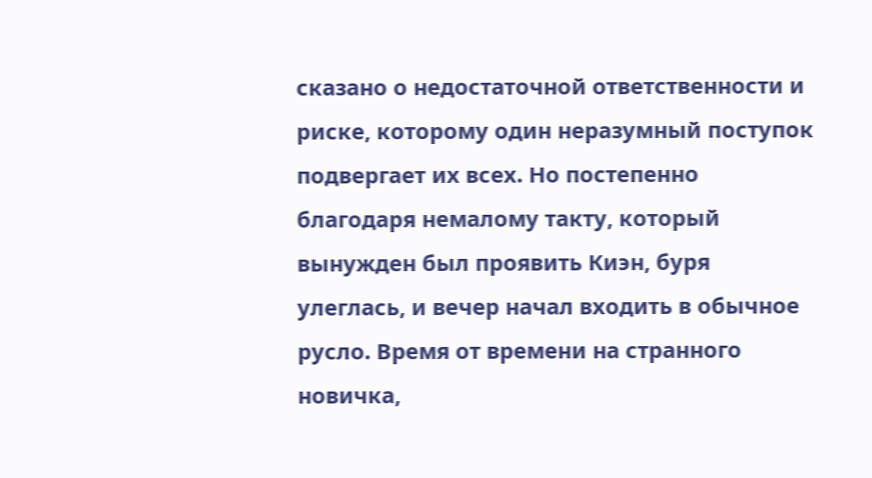сказано о недостаточной ответственности и риске, которому один неразумный поступок подвергает их всех. Но постепенно благодаря немалому такту, который вынужден был проявить Киэн, буря улеглась, и вечер начал входить в обычное русло. Время от времени на странного новичка,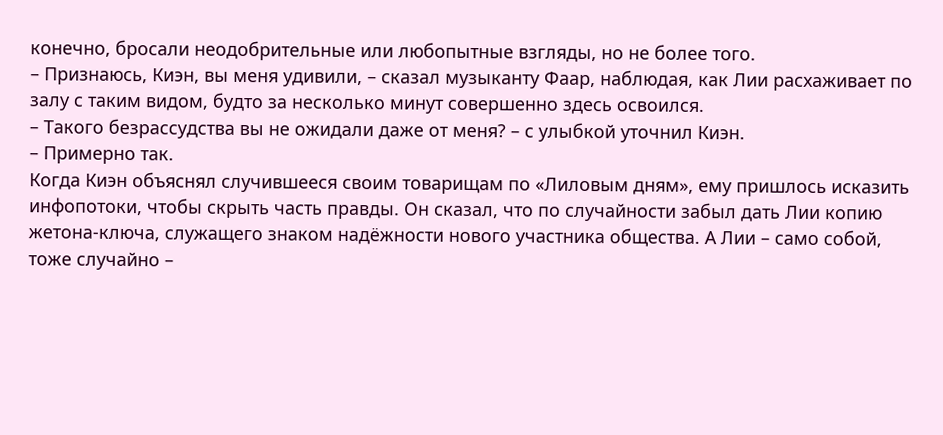конечно, бросали неодобрительные или любопытные взгляды, но не более того.
– Признаюсь, Киэн, вы меня удивили, – сказал музыканту Фаар, наблюдая, как Лии расхаживает по залу с таким видом, будто за несколько минут совершенно здесь освоился.
– Такого безрассудства вы не ожидали даже от меня? – с улыбкой уточнил Киэн.
– Примерно так.
Когда Киэн объяснял случившееся своим товарищам по «Лиловым дням», ему пришлось исказить инфопотоки, чтобы скрыть часть правды. Он сказал, что по случайности забыл дать Лии копию жетона-ключа, служащего знаком надёжности нового участника общества. А Лии – само собой, тоже случайно –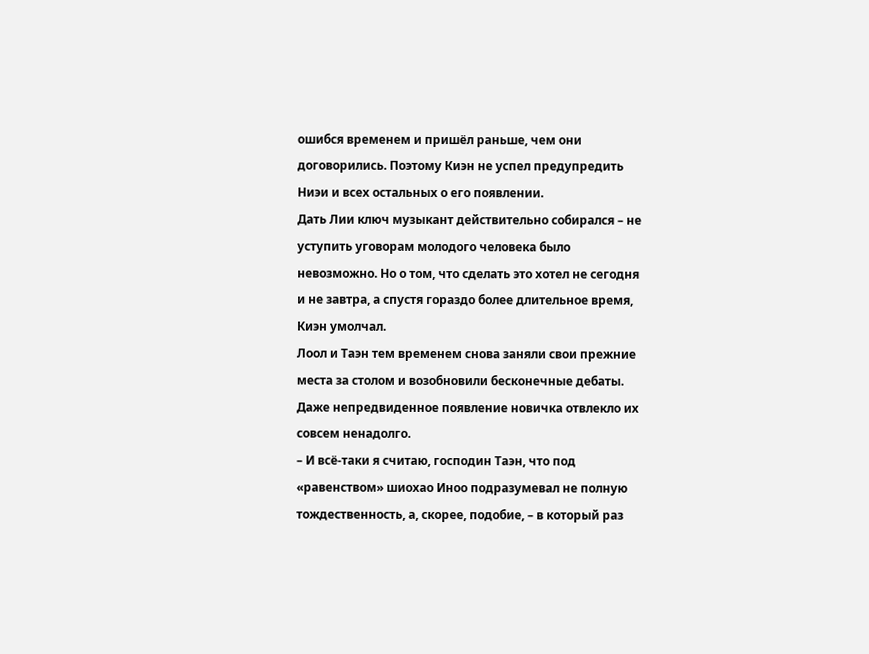ошибся временем и пришёл раньше, чем они договорились. Поэтому Киэн не успел предупредить Ниэи и всех остальных о его появлении.
Дать Лии ключ музыкант действительно собирался – не уступить уговорам молодого человека было невозможно. Но о том, что сделать это хотел не сегодня и не завтра, а спустя гораздо более длительное время, Киэн умолчал.
Лоол и Таэн тем временем снова заняли свои прежние места за столом и возобновили бесконечные дебаты. Даже непредвиденное появление новичка отвлекло их совсем ненадолго.
– И всё-таки я считаю, господин Таэн, что под «равенством» шиохао Иноо подразумевал не полную тождественность, а, скорее, подобие, – в который раз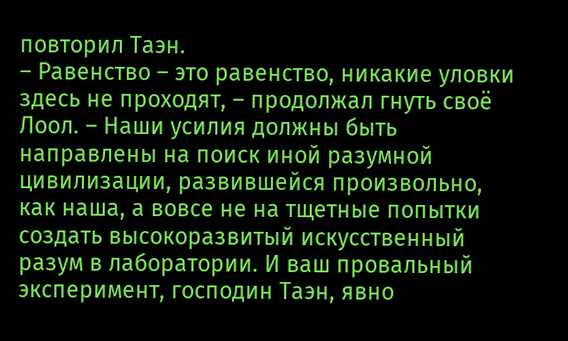повторил Таэн.
– Равенство – это равенство, никакие уловки здесь не проходят, – продолжал гнуть своё Лоол. – Наши усилия должны быть направлены на поиск иной разумной цивилизации, развившейся произвольно, как наша, а вовсе не на тщетные попытки создать высокоразвитый искусственный разум в лаборатории. И ваш провальный эксперимент, господин Таэн, явно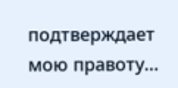подтверждает мою правоту…